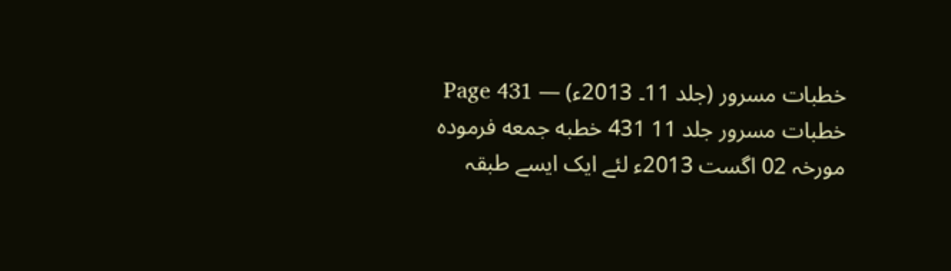خطبات مسرور (جلد 11۔ 2013ء) — Page 431
خطبات مسرور جلد 11 431 خطبه جمعه فرمودہ مورخہ 02 اگست 2013ء لئے ایک ایسے طبقہ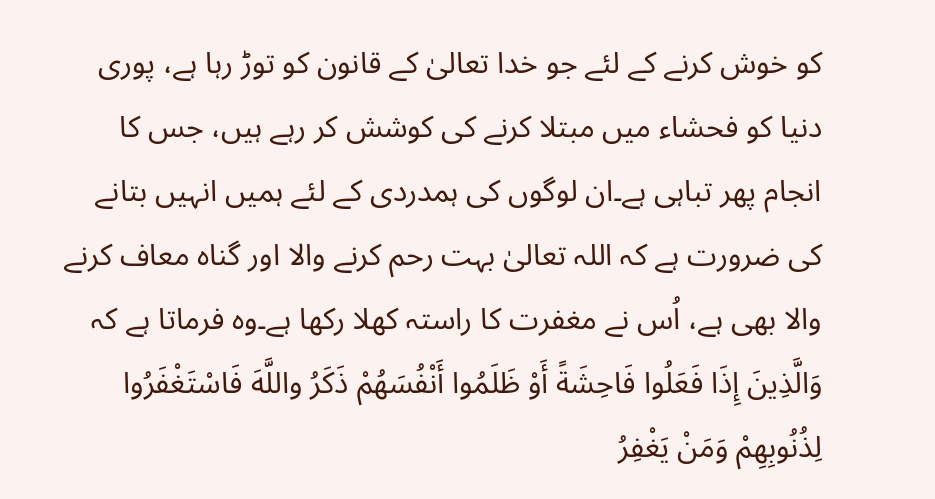کو خوش کرنے کے لئے جو خدا تعالیٰ کے قانون کو توڑ رہا ہے، پوری دنیا کو فحشاء میں مبتلا کرنے کی کوشش کر رہے ہیں، جس کا انجام پھر تباہی ہے۔ان لوگوں کی ہمدردی کے لئے ہمیں انہیں بتانے کی ضرورت ہے کہ اللہ تعالیٰ بہت رحم کرنے والا اور گناہ معاف کرنے والا بھی ہے، اُس نے مغفرت کا راستہ کھلا رکھا ہے۔وہ فرماتا ہے کہ وَالَّذِينَ إِذَا فَعَلُوا فَاحِشَةً أَوْ ظَلَمُوا أَنْفُسَهُمْ ذَكَرُ واللَّهَ فَاسْتَغْفَرُوا لِذُنُوبِهِمْ وَمَنْ يَغْفِرُ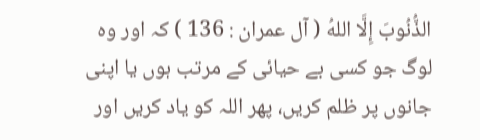الذُّنُوبَ إِلَّا اللهُ ( آل عمران : 136 ) کہ اور وہ لوگ جو کسی بے حیائی کے مرتب ہوں یا اپنی جانوں پر ظلم کریں، پھر اللہ کو یاد کریں اور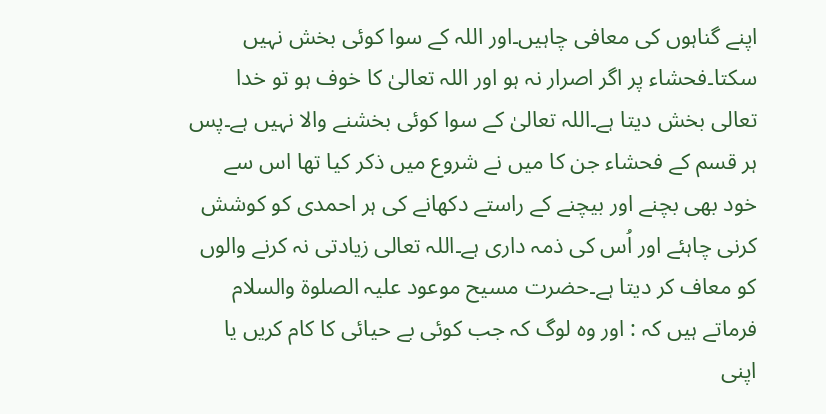اپنے گناہوں کی معافی چاہیں۔اور اللہ کے سوا کوئی بخش نہیں سکتا۔فحشاء پر اگر اصرار نہ ہو اور اللہ تعالیٰ کا خوف ہو تو خدا تعالی بخش دیتا ہے۔اللہ تعالیٰ کے سوا کوئی بخشنے والا نہیں ہے۔پس ہر قسم کے فحشاء جن کا میں نے شروع میں ذکر کیا تھا اس سے خود بھی بچنے اور بیچنے کے راستے دکھانے کی ہر احمدی کو کوشش کرنی چاہئے اور اُس کی ذمہ داری ہے۔اللہ تعالی زیادتی نہ کرنے والوں کو معاف کر دیتا ہے۔حضرت مسیح موعود علیہ الصلوۃ والسلام فرماتے ہیں کہ : اور وہ لوگ کہ جب کوئی بے حیائی کا کام کریں یا اپنی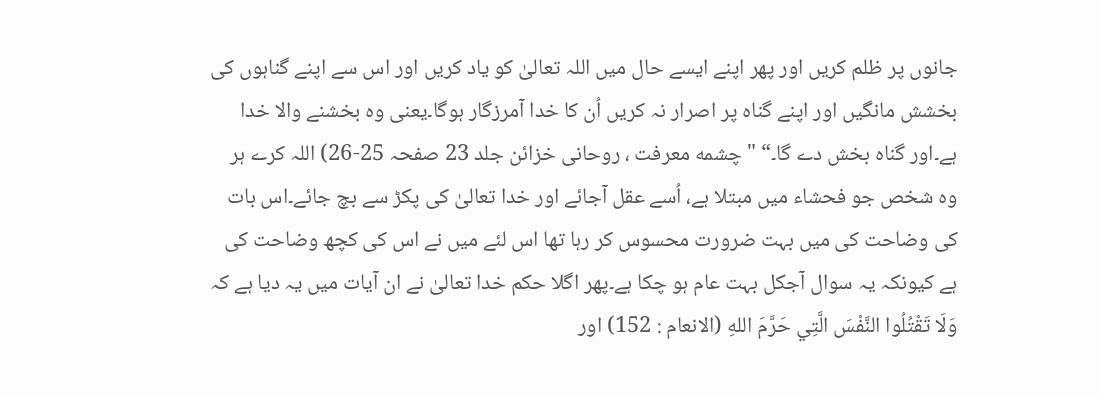جانوں پر ظلم کریں اور پھر اپنے ایسے حال میں اللہ تعالیٰ کو یاد کریں اور اس سے اپنے گناہوں کی بخشش مانگیں اور اپنے گناہ پر اصرار نہ کریں اُن کا خدا آمرزگار ہوگا۔یعنی وہ بخشنے والا خدا ہے۔اور گناہ بخش دے گا۔“ " چشمه معرفت ، روحانی خزائن جلد 23 صفحہ 25-26) اللہ کرے ہر وہ شخص جو فحشاء میں مبتلا ہے، اُسے عقل آجائے اور خدا تعالیٰ کی پکڑ سے بچ جائے۔اس بات کی وضاحت کی میں بہت ضرورت محسوس کر رہا تھا اس لئے میں نے اس کی کچھ وضاحت کی ہے کیونکہ یہ سوال آجکل بہت عام ہو چکا ہے۔پھر اگلا حکم خدا تعالیٰ نے ان آیات میں یہ دیا ہے کہ وَلَا تَقْتُلُوا النَّفْسَ الَّتِي حَرَّمَ اللهِ (الانعام : 152) اور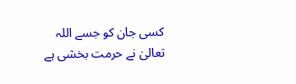کسی جان کو جسے اللہ تعالیٰ نے حرمت بخشی ہے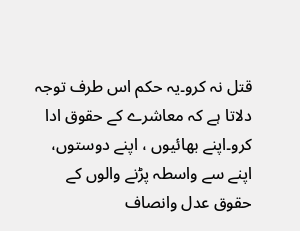قتل نہ کرو۔یہ حکم اس طرف توجہ دلاتا ہے کہ معاشرے کے حقوق ادا کرو۔اپنے بھائیوں ، اپنے دوستوں، اپنے سے واسطہ پڑنے والوں کے حقوق عدل وانصاف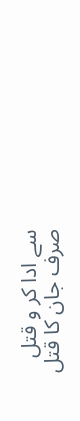سے ادا کر و قتل صرف جان کا قتل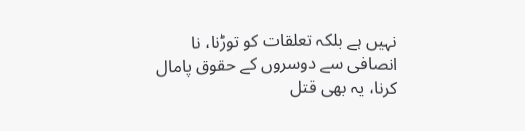نہیں ہے بلکہ تعلقات کو توڑنا، نا انصافی سے دوسروں کے حقوق پامال کرنا، یہ بھی قتل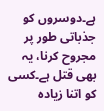ہے۔دوسروں کو جذباتی طور پر مجروح کرنا، یہ بھی قتل ہے۔کسی کو اتنا زیادہ